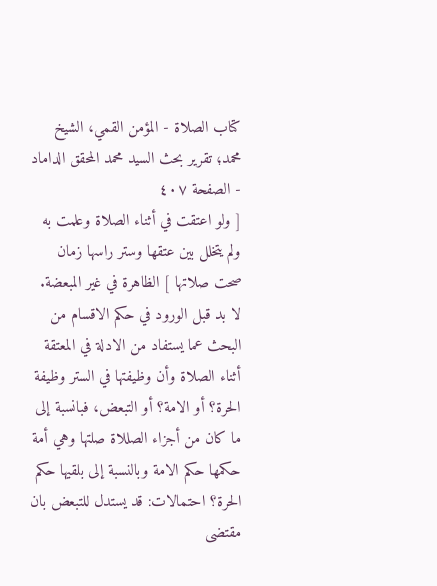كتاب الصلاة - المؤمن القمي، الشيخ محمد؛ تقرير بحث السيد محمد المحقق الداماد - الصفحة ٤٠٧
[ ولو اعتقت في أثناء الصلاة وعلمت به ولم يتخلل بين عتقها وستر راسها زمان صحت صلاتها ] الظاهرة في غير المبعضة. لا بد قبل الورود في حكم الاقسام من البحث عما يستفاد من الادلة في المعتقة أثناء الصلاة وأن وظيفتها في الستر وظيفة الحرة؟ أو الامة؟ أو التبعض، فبانسبة إلى ما كان من أجزاء الصللاة صلتها وهي أمة حكمها حكم الامة وبالنسبة إلى بلقيها حكم الحرة؟ احتمالات: قد يستدل للتبعض بان مقتضى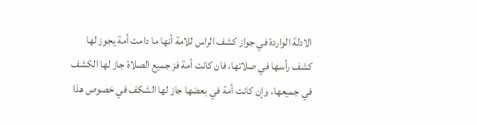الادلة الواردة في جواز كشف الراس للامة أنها ما دامت أمة يجوز لها كشف رأسها في صلاتها، فان كانت أمة فز جميع الصلاة جاز لها الكشف في جميعها، وإن كانت أمة في بعضها جاز لها الشكف في خصوص هذا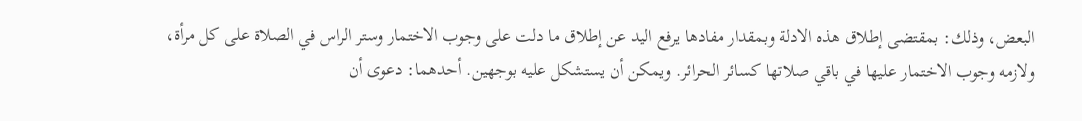البعض، وذلك: بمقتضى إطلاق هذه الادلة وبمقدار مفادها يرفع اليد عن إطلاق ما دلت على وجوب الاختمار وستر الراس في الصلاة على كل مرأة، ولازمه وجوب الاختمار عليها في باقي صلاتها كسائر الحرائر. ويمكن أن يستشكل عليه بوجهين. أحدهما: دعوى أن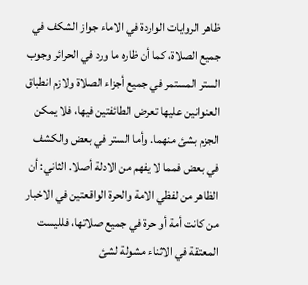ظاهر الروايات الواردة في الاماء جواز الشكف في جميع الصلاة، كما أن ظاره ما ورد في الحرائر وجوب الستر المستمر في جميع أجزاء الصلاة ولازم انطباق العنوانين عليها تعرض الطائفتين فيها، فلا يمكن الجزم بشئ منهما. وأما الستر في بعض والكشف في بعض فمما لا يفهم من الادلة أصلا. الثاني: أن الظاهر من لفظي الامة والحرة الواقعتين في الاخبار من كانت أمة أو حرة في جميع صلاتها، فلليست المعتقة في الاثناء مشولة لشئ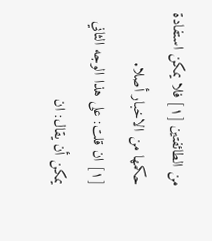من الطائفتين [١] فلا يمكن استفادة حكمها من الاخبار أصلا.
[١] ان قلت: على هذا الوجه الثاني يمكن أن يقال: ان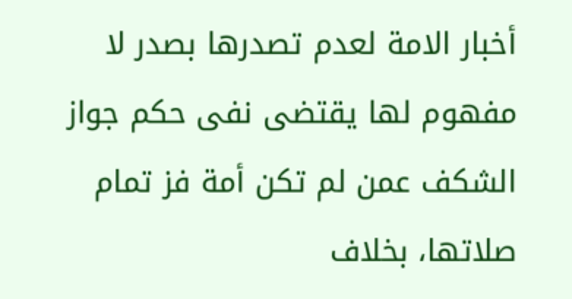أخبار الامة لعدم تصدرها بصدر لا مفهوم لها يقتضى نفى حكم جواز الشكف عمن لم تكن أمة فز تمام صلاتها، بخلاف